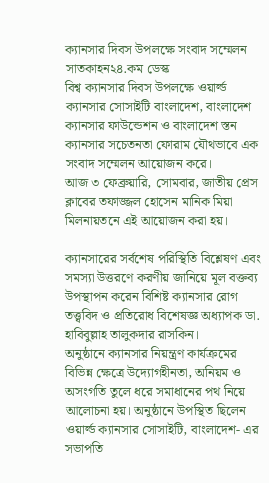ক্যানসার দিবস উপলক্ষে সংবাদ সম্মেলন
সাতকাহন২৪.কম ডেস্ক
বিশ্ব ক্যানসার দিবস উপলক্ষে ওয়ার্ল্ড ক্যানসার সোসাইটি বাংলাদেশ, বাংলাদেশ ক্যানসার ফাউন্ডেশন ও বাংলাদেশ স্তন ক্যানসার সচেতনতা ফোরাম যৌথভাবে এক সংবাদ সম্মেলন আয়োজন করে।
আজ ৩ ফেব্রুয়ারি, সোমবার, জাতীয় প্রেস ক্লাবের তফাজ্জল হোসেন মানিক মিয়া মিলনায়তনে এই আয়োজন করা হয়।

ক্যানসারের সর্বশেষ পরিস্থিতি বিশ্লেষণ এবং সমস্যা উত্তরণে করণীয় জানিয়ে মূল বক্তব্য উপস্থাপন করেন বিশিষ্ট ক্যানসার রোগ তত্ত্ববিদ ও প্রতিরোধ বিশেষজ্ঞ অধ্যাপক ডা. হাবিবুল্লাহ তালুকদার রাসকিন।
অনুষ্ঠানে ক্যানসার নিয়ন্ত্রণ কার্যক্রমের বিভিন্ন ক্ষেত্রে উদ্যোগহীনতা, অনিয়ম ও অসংগতি তুলে ধরে সমাধানের পথ নিয়ে আলোচনা হয়। অনুষ্ঠানে উপস্থিত ছিলেন ওয়ার্ল্ড ক্যানসার সোসাইটি, বাংলাদেশ- এর সভাপতি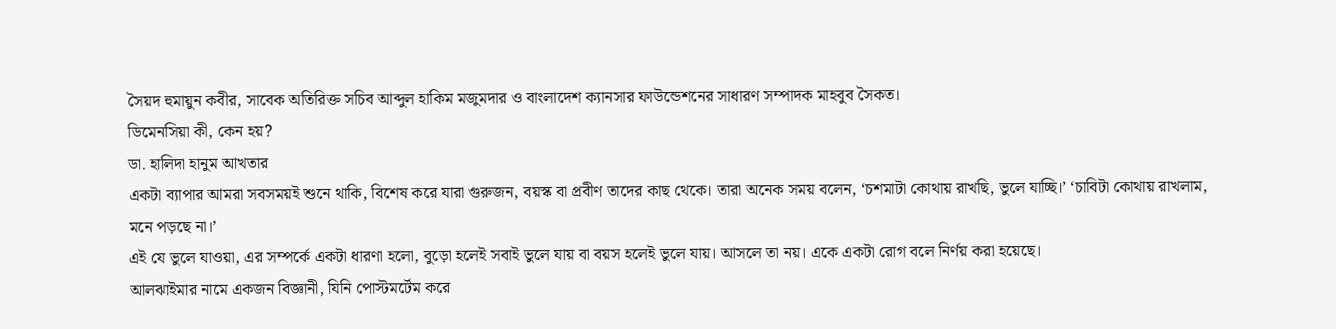সৈয়দ হুমায়ুন কবীর, সাবেক অতিরিক্ত সচিব আব্দুল হাকিম মজুমদার ও বাংলাদেশ ক্যানসার ফাউন্ডেশনের সাধারণ সম্পাদক মাহবুব সৈকত।
ডিমেনসিয়া কী, কেন হয়?
ডা. হালিদা হানুম আখতার
একটা ব্যাপার আমরা সবসময়ই শুনে থাকি, বিশেষ করে যারা গুরুজন, বয়স্ক বা প্রবীণ তাদের কাছ থেকে। তারা অনেক সময় বলেন, ‘চশমাটা কোথায় রাখছি, ভুলে যাচ্ছি।’ ‘চাবিটা কোথায় রাখলাম, মনে পড়ছে না।’
এই যে ভুলে যাওয়া, এর সম্পর্কে একটা ধারণা হলো, বুড়ো হলেই সবাই ভুলে যায় বা বয়স হলেই ভুলে যায়। আসলে তা নয়। একে একটা রোগ বলে নির্ণয় করা হয়েছে।
আলঝাইমার নামে একজন বিজ্ঞানী, যিনি পোস্টমর্টেম করে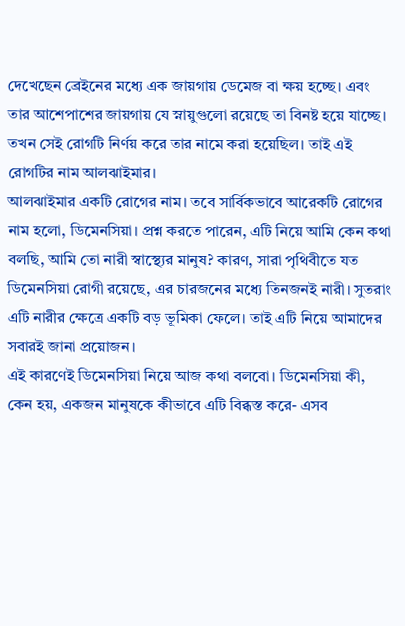দেখেছেন ব্রেইনের মধ্যে এক জায়গায় ডেমেজ বা ক্ষয় হচ্ছে। এবং তার আশেপাশের জায়গায় যে স্নায়ুগুলো রয়েছে তা বিনষ্ট হয়ে যাচ্ছে। তখন সেই রোগটি নির্ণয় করে তার নামে করা হয়েছিল। তাই এই রোগটির নাম আলঝাইমার।
আলঝাইমার একটি রোগের নাম। তবে সার্বিকভাবে আরেকটি রোগের নাম হলো, ডিমেনসিয়া। প্রশ্ন করতে পারেন, এটি নিয়ে আমি কেন কথা বলছি, আমি তো নারী স্বাস্থ্যের মানুষ? কারণ, সারা পৃথিবীতে যত ডিমেনসিয়া রোগী রয়েছে, এর চারজনের মধ্যে তিনজনই নারী। সুতরাং এটি নারীর ক্ষেত্রে একটি বড় ভূমিকা ফেলে। তাই এটি নিয়ে আমাদের সবারই জানা প্রয়োজন।
এই কারণেই ডিমেনসিয়া নিয়ে আজ কথা বলবো। ডিমেনসিয়া কী, কেন হয়, একজন মানুষকে কীভাবে এটি বিব্ধস্ত করে- এসব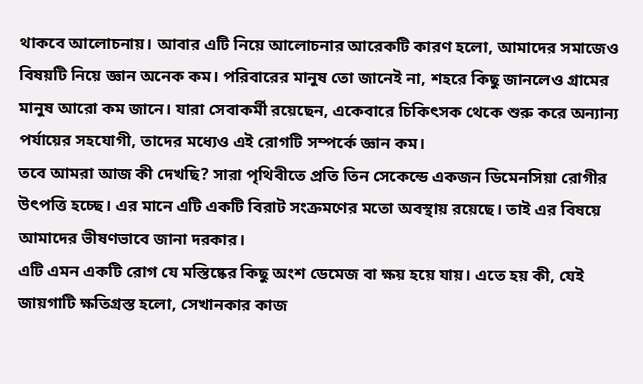থাকবে আলোচনায়। আবার এটি নিয়ে আলোচনার আরেকটি কারণ হলো, আমাদের সমাজেও বিষয়টি নিয়ে জ্ঞান অনেক কম। পরিবারের মানুষ তো জানেই না, শহরে কিছু জানলেও গ্রামের মানুষ আরো কম জানে। যারা সেবাকর্মী রয়েছেন, একেবারে চিকিৎসক থেকে শুরু করে অন্যান্য পর্যায়ের সহযোগী, তাদের মধ্যেও এই রোগটি সম্পর্কে জ্ঞান কম।
তবে আমরা আজ কী দেখছি? সারা পৃথিবীতে প্রতি তিন সেকেন্ডে একজন ডিমেনসিয়া রোগীর উৎপত্তি হচ্ছে। এর মানে এটি একটি বিরাট সংক্রমণের মতো অবস্থায় রয়েছে। তাই এর বিষয়ে আমাদের ভীষণভাবে জানা দরকার।
এটি এমন একটি রোগ যে মস্তিষ্কের কিছু অংশ ডেমেজ বা ক্ষয় হয়ে যায়। এতে হয় কী, যেই জায়গাটি ক্ষতিগ্রস্ত হলো, সেখানকার কাজ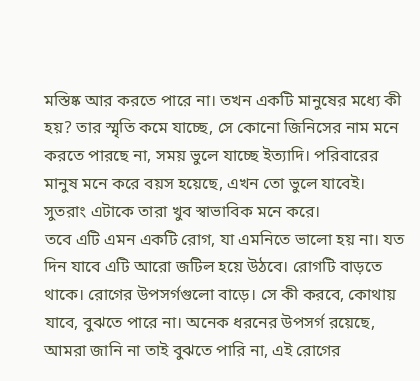মস্তিষ্ক আর করতে পারে না। তখন একটি মানুষের মধ্যে কী হয়? তার স্মৃতি কমে যাচ্ছে, সে কোনো জিনিসের নাম মনে করতে পারছে না, সময় ভুলে যাচ্ছে ইত্যাদি। পরিবারের মানুষ মনে করে বয়স হয়েছে, এখন তো ভুলে যাবেই। সুতরাং এটাকে তারা খুব স্বাভাবিক মনে করে।
তবে এটি এমন একটি রোগ, যা এমনিতে ভালো হয় না। যত দিন যাবে এটি আরো জটিল হয়ে উঠবে। রোগটি বাড়তে থাকে। রোগের উপসর্গগুলো বাড়ে। সে কী করবে, কোথায় যাবে, বুঝতে পারে না। অনেক ধরনের উপসর্গ রয়েছে, আমরা জানি না তাই বুঝতে পারি না, এই রোগের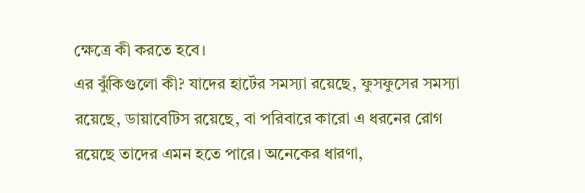ক্ষেত্রে কী করতে হবে।
এর ঝুঁকিগুলো কী? যাদের হার্টের সমস্যা রয়েছে, ফুসফুসের সমস্যা রয়েছে, ডায়াবেটিস রয়েছে, বা পরিবারে কারো এ ধরনের রোগ রয়েছে তাদের এমন হতে পারে। অনেকের ধারণা,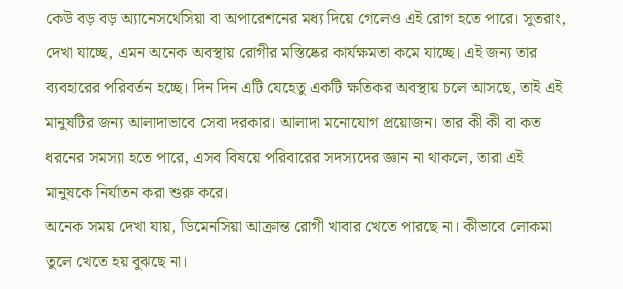কেউ বড় বড় অ্যানেসথেসিয়া বা অপারেশনের মধ্য দিয়ে গেলেও এই রোগ হতে পারে। সুতরাং, দেখা যাচ্ছে, এমন অনেক অবস্থায় রোগীর মস্তিষ্কের কার্যক্ষমতা কমে যাচ্ছে। এই জন্য তার ব্যবহারের পরিবর্তন হচ্ছে। দিন দিন এটি যেহেতু একটি ক্ষতিকর অবস্থায় চলে আসছে, তাই এই মানুষটির জন্য আলাদাভাবে সেবা দরকার। আলাদা মনোযোগ প্রয়োজন। তার কী কী বা কত ধরনের সমস্যা হতে পারে, এসব বিষয়ে পরিবারের সদস্যদের জ্ঞান না থাকলে, তারা এই মানুষকে নির্যাতন করা শুরু করে।
অনেক সময় দেখা যায়, ডিমেনসিয়া আক্রান্ত রোগী খাবার খেতে পারছে না। কীভাবে লোকমা তুলে খেতে হয় বুঝছে না।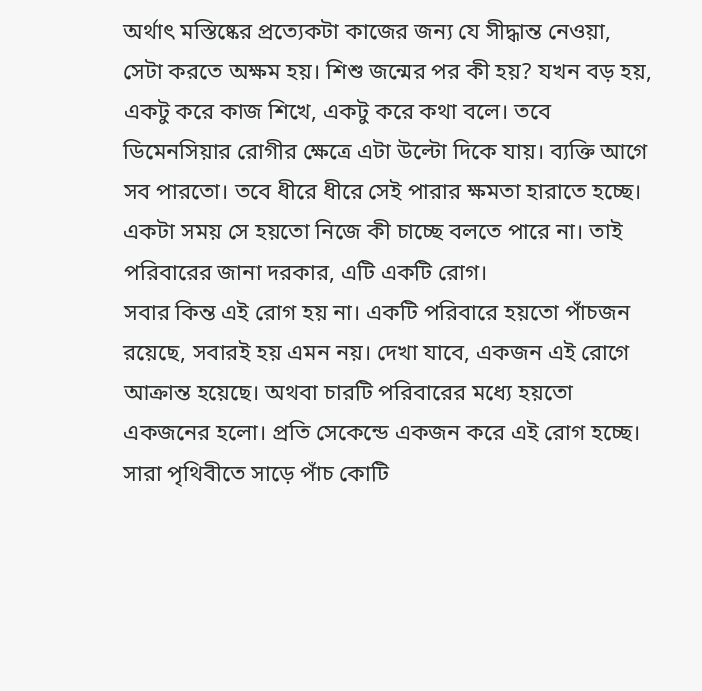অর্থাৎ মস্তিষ্কের প্রত্যেকটা কাজের জন্য যে সীদ্ধান্ত নেওয়া, সেটা করতে অক্ষম হয়। শিশু জন্মের পর কী হয়? যখন বড় হয়, একটু করে কাজ শিখে, একটু করে কথা বলে। তবে ডিমেনসিয়ার রোগীর ক্ষেত্রে এটা উল্টো দিকে যায়। ব্যক্তি আগে সব পারতো। তবে ধীরে ধীরে সেই পারার ক্ষমতা হারাতে হচ্ছে। একটা সময় সে হয়তো নিজে কী চাচ্ছে বলতে পারে না। তাই পরিবারের জানা দরকার, এটি একটি রোগ।
সবার কিন্ত এই রোগ হয় না। একটি পরিবারে হয়তো পাঁচজন রয়েছে, সবারই হয় এমন নয়। দেখা যাবে, একজন এই রোগে আক্রান্ত হয়েছে। অথবা চারটি পরিবারের মধ্যে হয়তো একজনের হলো। প্রতি সেকেন্ডে একজন করে এই রোগ হচ্ছে। সারা পৃথিবীতে সাড়ে পাঁচ কোটি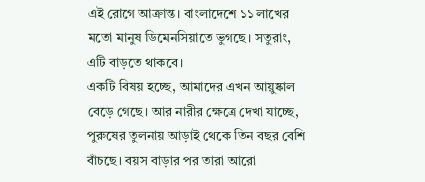এই রোগে আক্রান্ত। বাংলাদেশে ১১ লাখের মতো মানুষ ডিমেনসিয়াতে ভুগছে। সতুরাং, এটি বাড়তে থাকবে।
একটি বিষয় হচ্ছে, আমাদের এখন আয়ুষ্কাল বেড়ে গেছে। আর নারীর ক্ষেত্রে দেখা যাচ্ছে, পুরুষের তুলনায় আড়াই থেকে তিন বছর বেশি বাঁচছে। বয়স বাড়ার পর তারা আরো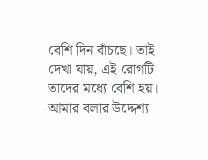বেশি দিন বাঁচছে। তাই দেখা যায়, এই রোগটি তাদের মধ্যে বেশি হয়।
আমার বলার উদ্দেশ্য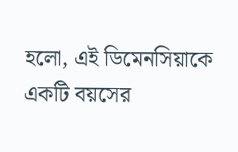হলো, এই ডিমেনসিয়াকে একটি বয়সের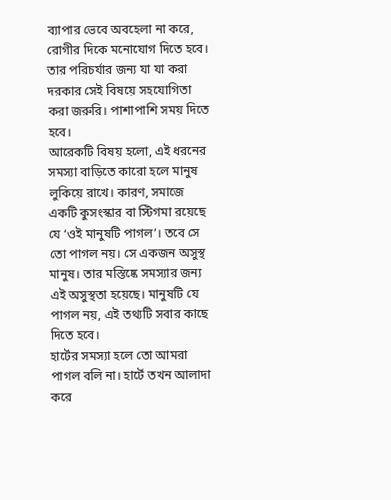ব্যাপার ভেবে অবহেলা না করে, রোগীর দিকে মনোযোগ দিতে হবে। তার পরিচর্যার জন্য যা যা করা দরকার সেই বিষয়ে সহযোগিতা করা জরুরি। পাশাপাশি সময় দিতে হবে।
আরেকটি বিষয় হলো, এই ধরনের সমস্যা বাড়িতে কারো হলে মানুষ লুকিয়ে রাখে। কারণ, সমাজে একটি কুসংস্কার বা স্টিগমা রয়েছে যে ‘ওই মানুষটি পাগল’। তবে সে তো পাগল নয়। সে একজন অসুস্থ মানুষ। তার মস্তিষ্কে সমস্যার জন্য এই অসুস্থতা হয়েছে। মানুষটি যে পাগল নয়, এই তথ্যটি সবার কাছে দিতে হবে।
হার্টের সমস্যা হলে তো আমরা পাগল বলি না। হার্টে তখন আলাদা করে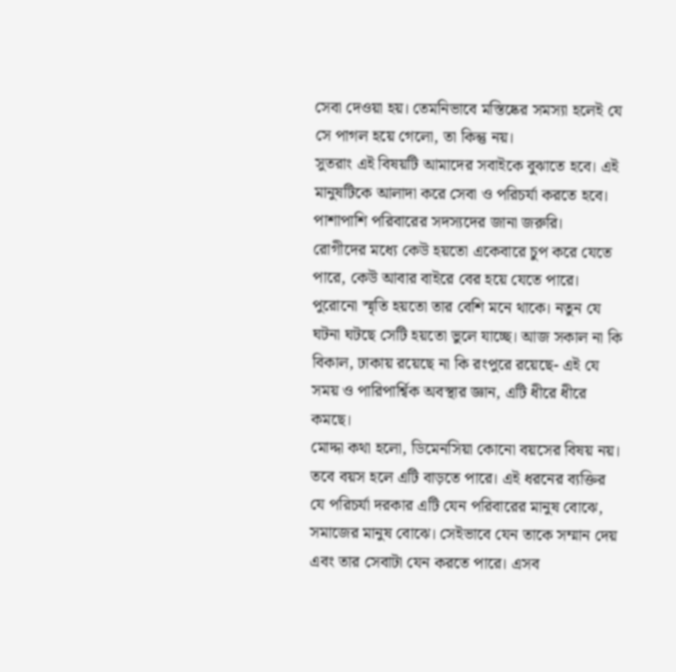সেবা দেওয়া হয়। তেমনিভাবে মস্তিষ্কের সমস্যা হলেই যে সে পাগল হয়ে গেলো, তা কিন্তু নয়।
সুতরাং এই বিষয়টি আমাদের সবাইকে বুঝাতে হবে। এই মানুষটিকে আলাদা করে সেবা ও পরিচর্যা করতে হবে। পাশাপাশি পরিবারের সদস্যদের জানা জরুরি।
রোগীদের মধ্যে কেউ হয়তো একেবারে চুপ করে যেতে পারে, কেউ আবার বাইরে বের হয়ে যেতে পারে। পুরোনো স্মৃতি হয়তো তার বেশি মনে থাকে। নতুন যে ঘটনা ঘটছে সেটি হয়তো ভুলে যাচ্ছে। আজ সকাল না কি বিকাল, ঢাকায় রয়েছে না কি রংপুরে রয়েছে- এই যে সময় ও পারিপার্শ্বিক অবস্থার জ্ঞান, এটি ধীরে ধীরে কমছে।
মোদ্দা কথা হলো, ডিমেনসিয়া কোনো বয়সের বিষয় নয়। তবে বয়স হলে এটি বাড়তে পারে। এই ধরনের ব্যক্তির যে পরিচর্যা দরকার এটি যেন পরিবারের মানুষ বোঝে, সমাজের মানুষ বোঝে। সেইভাবে যেন তাকে সম্মান দেয় এবং তার সেবাটা যেন করতে পারে। এসব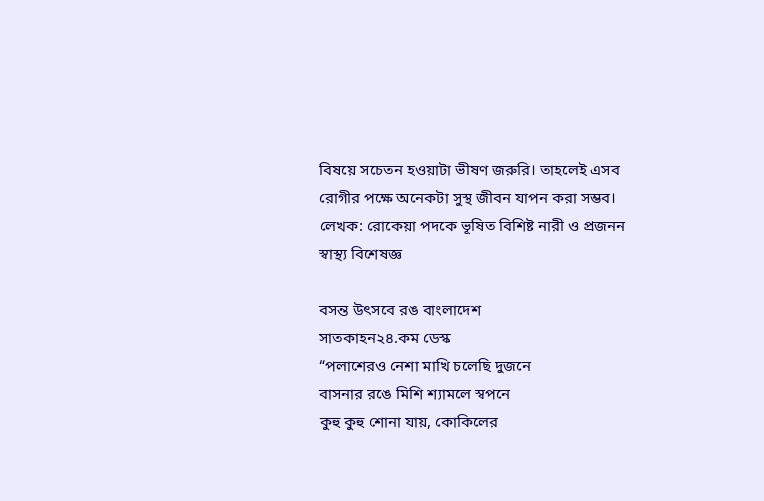বিষয়ে সচেতন হওয়াটা ভীষণ জরুরি। তাহলেই এসব রোগীর পক্ষে অনেকটা সুস্থ জীবন যাপন করা সম্ভব।
লেখক: রোকেয়া পদকে ভূষিত বিশিষ্ট নারী ও প্রজনন স্বাস্থ্য বিশেষজ্ঞ

বসন্ত উৎসবে রঙ বাংলাদেশ
সাতকাহন২৪.কম ডেস্ক
“পলাশেরও নেশা মাখি চলেছি দুজনে
বাসনার রঙে মিশি শ্যামলে স্বপনে
কুহু কুহু শোনা যায়, কোকিলের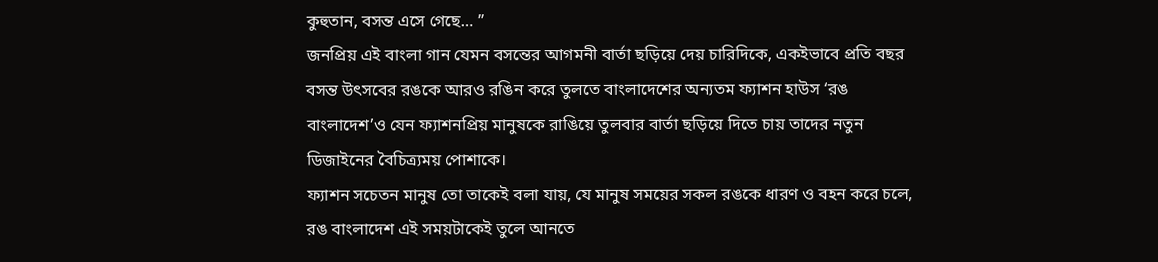কুহুতান, বসন্ত এসে গেছে… ”
জনপ্রিয় এই বাংলা গান যেমন বসন্তের আগমনী বার্তা ছড়িয়ে দেয় চারিদিকে, একইভাবে প্রতি বছর বসন্ত উৎসবের রঙকে আরও রঙিন করে তুলতে বাংলাদেশের অন্যতম ফ্যাশন হাউস ‘রঙ বাংলাদেশ’ও যেন ফ্যাশনপ্রিয় মানুষকে রাঙিয়ে তুলবার বার্তা ছড়িয়ে দিতে চায় তাদের নতুন ডিজাইনের বৈচিত্র্যময় পোশাকে।
ফ্যাশন সচেতন মানুষ তো তাকেই বলা যায়, যে মানুষ সময়ের সকল রঙকে ধারণ ও বহন করে চলে, রঙ বাংলাদেশ এই সময়টাকেই তুলে আনতে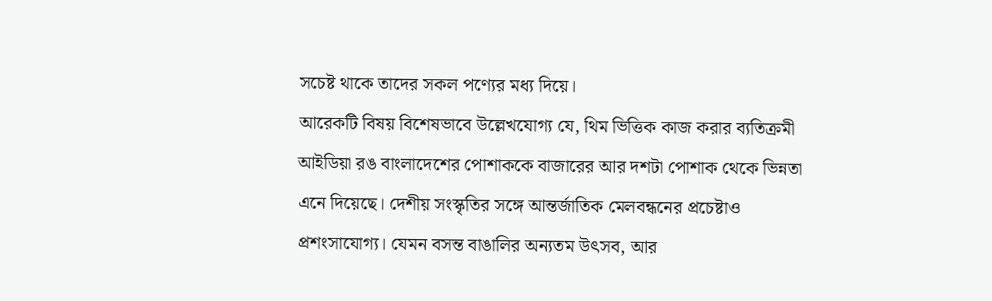সচেষ্ট থাকে তাদের সকল পণ্যের মধ্য দিয়ে।
আরেকটি বিষয় বিশেষভাবে উল্লেখযোগ্য যে, থিম ভিত্তিক কাজ করার ব্যতিক্রমী আইডিয়া রঙ বাংলাদেশের পোশাককে বাজারের আর দশটা পোশাক থেকে ভিন্নতা এনে দিয়েছে। দেশীয় সংস্কৃতির সঙ্গে আন্তর্জাতিক মেলবন্ধনের প্রচেষ্টাও প্রশংসাযোগ্য। যেমন বসন্ত বাঙালির অন্যতম উৎসব, আর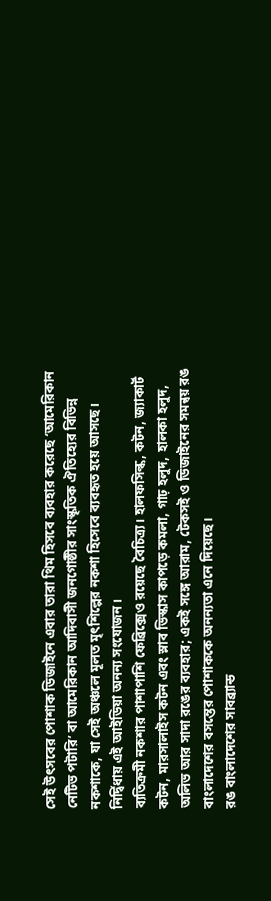সেই উৎসবের পোশাক ডিজাইনে এবার তারা থিম হিসবে ব্যবহার করেছে ‘আমেরিকান নেটিভ পটারি’ বা আমেরিকান আদিবাসী জনগোষ্ঠীর সাংস্কৃতিক ঐতিহ্যের বিভিন্ন নকশাকে, যা সেই অঞ্চলে মূলত মৃৎশিল্পের নকশা হিসেবে ব্যবহৃত হয়ে আসছে। নির্দ্বিধায় এই আইডিয়া অনন্য সংযোজন।
ব্যতিক্রমী নকশার পাশাপাশি ফেব্রিক্সেও রয়েছে বৈচিত্র্য। হালফসিল্ক, কটন, জ্যাকার্ট কটন, মারসালাইস কটন এবং স্লাব ভিস্কাস কাপড়ে কমলা, গাঢ় হলুদ, হালকা হলুদ, অলিভ আর সাদা রঙের ব্যবহার; একই সঙ্গে আরাম, টেকসই ও ডিজাইনের সমন্বয় রঙ বাংলাদেশের বসন্তের পোশাককে অনন্যতা এনে দিয়েছে।
রঙ বাংলাদেশের সাবব্র্যান্ড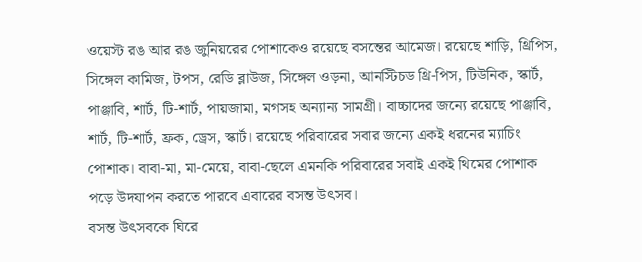ওয়েস্ট রঙ আর রঙ জুনিয়রের পোশাকেও রয়েছে বসন্তের আমেজ। রয়েছে শাড়ি, থ্রিপিস, সিঙ্গেল কামিজ, টপস, রেডি ব্লাউজ, সিঙ্গেল ওড়না, আনস্টিচড থ্রি-পিস, টিউনিক, স্কার্ট, পাঞ্জাবি, শার্ট, টি-শার্ট, পায়জামা, মগসহ অন্যান্য সামগ্রী। বাচ্চাদের জন্যে রয়েছে পাঞ্জাবি, শার্ট, টি-শার্ট, ফ্রক, ড্রেস, স্কার্ট। রয়েছে পরিবারের সবার জন্যে একই ধরনের ম্যাচিং পোশাক। বাবা-মা, মা-মেয়ে, বাবা-ছেলে এমনকি পরিবারের সবাই একই থিমের পোশাক পড়ে উদযাপন করতে পারবে এবারের বসন্ত উৎসব।
বসন্ত উৎসবকে ঘিরে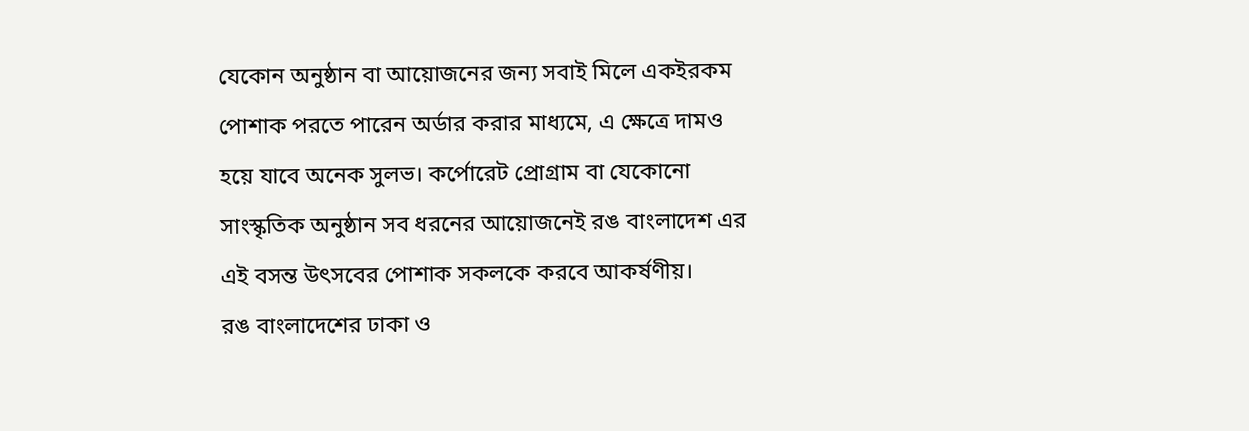যেকোন অনুষ্ঠান বা আয়োজনের জন্য সবাই মিলে একইরকম পোশাক পরতে পারেন অর্ডার করার মাধ্যমে, এ ক্ষেত্রে দামও হয়ে যাবে অনেক সুলভ। কর্পোরেট প্রোগ্রাম বা যেকোনো সাংস্কৃতিক অনুষ্ঠান সব ধরনের আয়োজনেই রঙ বাংলাদেশ এর এই বসন্ত উৎসবের পোশাক সকলকে করবে আকর্ষণীয়।
রঙ বাংলাদেশের ঢাকা ও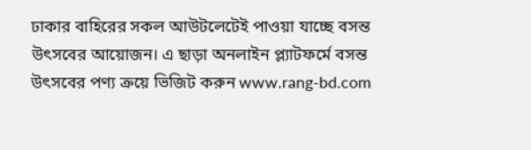ঢাকার বাহিরের সকল আউটলেটেই পাওয়া যাচ্ছে বসন্ত উৎসবের আয়োজন। এ ছাড়া অনলাইন প্ল্যাটফর্মে বসন্ত উৎসবের পণ্য ক্রয়ে ভিজিট করুন www.rang-bd.com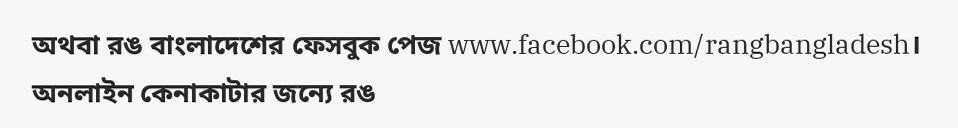অথবা রঙ বাংলাদেশের ফেসবুক পেজ www.facebook.com/rangbangladesh। অনলাইন কেনাকাটার জন্যে রঙ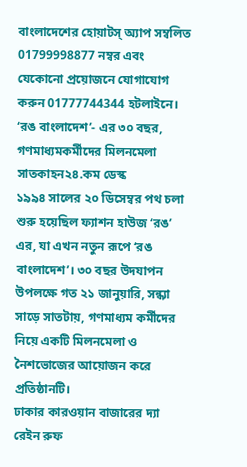বাংলাদেশের হোয়াটস্ অ্যাপ সম্বলিত 01799998877 নম্বর এবং যেকোনো প্রয়োজনে যোগাযোগ করুন 01777744344 হটলাইনে।
‘রঙ বাংলাদেশ’- এর ৩০ বছর, গণমাধ্যমকর্মীদের মিলনমেলা
সাতকাহন২৪.কম ডেস্ক
১৯৯৪ সালের ২০ ডিসেম্বর পথ চলা শুরু হয়েছিল ফ্যাশন হাউজ ‘রঙ’ এর, যা এখন নতুন রূপে ‘রঙ বাংলাদেশ’। ৩০ বছর উদযাপন উপলক্ষে গত ২১ জানুয়ারি, সন্ধ্যা সাড়ে সাতটায়, গণমাধ্যম কর্মীদের নিয়ে একটি মিলনমেলা ও নৈশভোজের আয়োজন করে প্রতিষ্ঠানটি।
ঢাকার কারওয়ান বাজারের দ্যা রেইন রুফ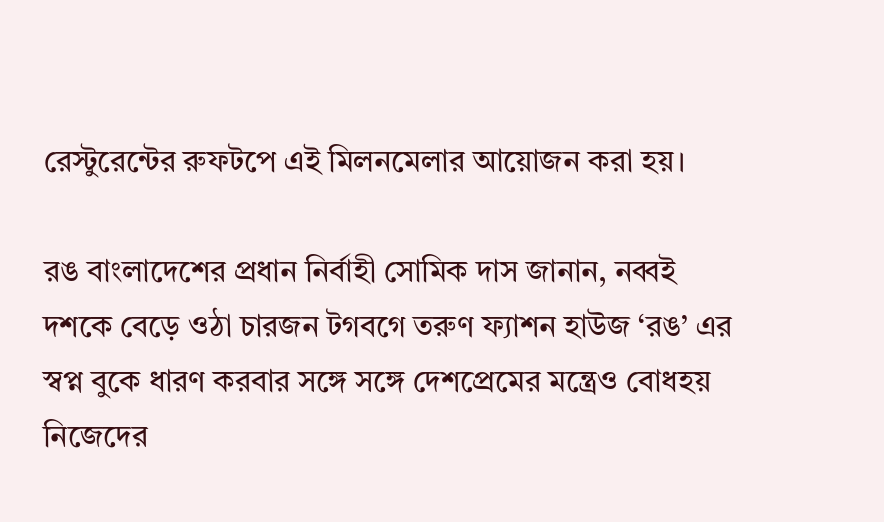রেস্টুরেন্টের রুফটপে এই মিলনমেলার আয়োজন করা হয়।

রঙ বাংলাদেশের প্রধান নির্বাহী সোমিক দাস জানান, নব্বই দশকে বেড়ে ওঠা চারজন টগবগে তরুণ ফ্যাশন হাউজ ‘রঙ’ এর স্বপ্ন বুকে ধারণ করবার সঙ্গে সঙ্গে দেশপ্রেমের মন্ত্রেও বোধহয় নিজেদের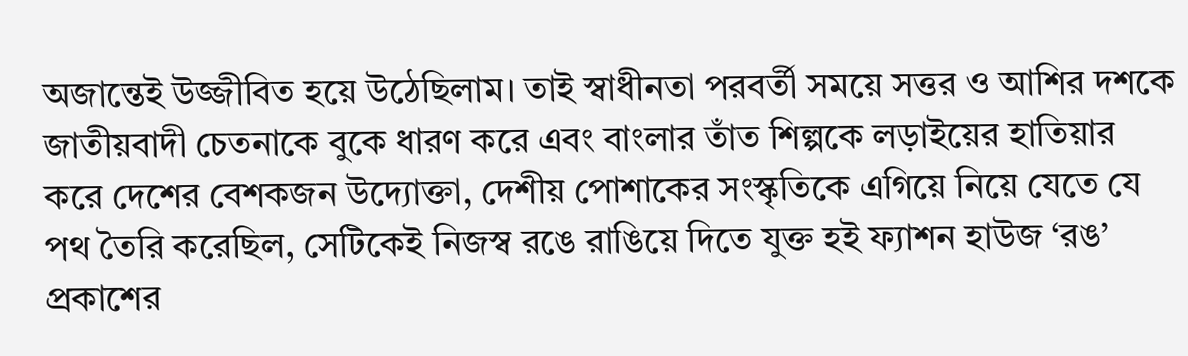অজান্তেই উজ্জীবিত হয়ে উঠেছিলাম। তাই স্বাধীনতা পরবর্তী সময়ে সত্তর ও আশির দশকে জাতীয়বাদী চেতনাকে বুকে ধারণ করে এবং বাংলার তাঁত শিল্পকে লড়াইয়ের হাতিয়ার করে দেশের বেশকজন উদ্যোক্তা, দেশীয় পোশাকের সংস্কৃতিকে এগিয়ে নিয়ে যেতে যে পথ তৈরি করেছিল, সেটিকেই নিজস্ব রঙে রাঙিয়ে দিতে যুক্ত হই ফ্যাশন হাউজ ‘রঙ’ প্রকাশের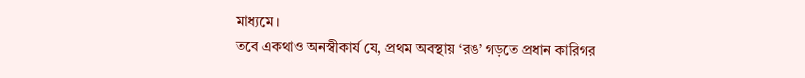মাধ্যমে।
তবে একথাও অনস্বীকার্য যে, প্রথম অবস্থায় ‘রঙ’ গড়তে প্রধান কারিগর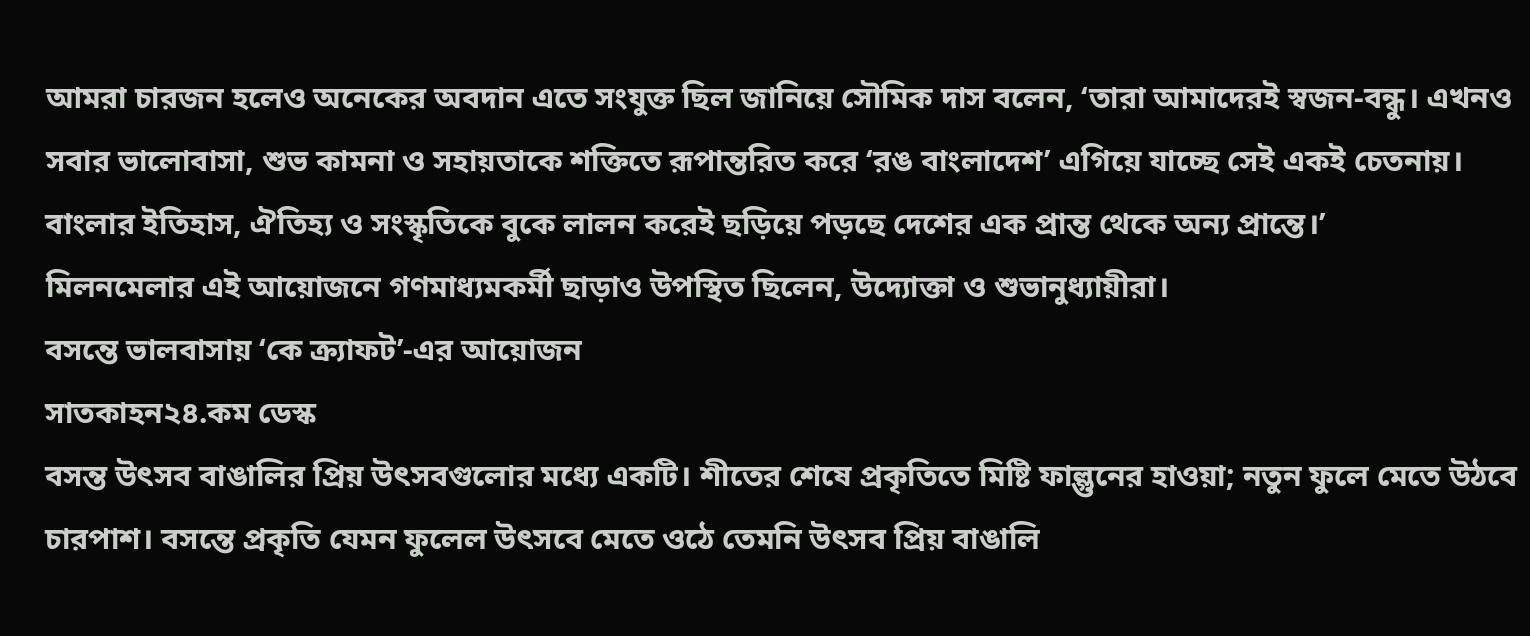আমরা চারজন হলেও অনেকের অবদান এতে সংযুক্ত ছিল জানিয়ে সৌমিক দাস বলেন, ‘তারা আমাদেরই স্বজন-বন্ধু। এখনও সবার ভালোবাসা, শুভ কামনা ও সহায়তাকে শক্তিতে রূপান্তরিত করে ‘রঙ বাংলাদেশ’ এগিয়ে যাচ্ছে সেই একই চেতনায়। বাংলার ইতিহাস, ঐতিহ্য ও সংস্কৃতিকে বুকে লালন করেই ছড়িয়ে পড়ছে দেশের এক প্রান্ত থেকে অন্য প্রান্তে।’
মিলনমেলার এই আয়োজনে গণমাধ্যমকর্মী ছাড়াও উপস্থিত ছিলেন, উদ্যোক্তা ও শুভানুধ্যায়ীরা।
বসন্তে ভালবাসায় ‘কে ক্র্যাফট’-এর আয়োজন
সাতকাহন২৪.কম ডেস্ক
বসন্ত উৎসব বাঙালির প্রিয় উৎসবগুলোর মধ্যে একটি। শীতের শেষে প্রকৃতিতে মিষ্টি ফাল্গুনের হাওয়া; নতুন ফুলে মেতে উঠবে চারপাশ। বসন্তে প্রকৃতি যেমন ফুলেল উৎসবে মেতে ওঠে তেমনি উৎসব প্রিয় বাঙালি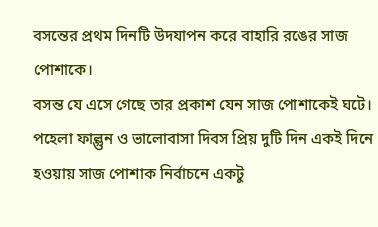বসন্তের প্রথম দিনটি উদযাপন করে বাহারি রঙের সাজ পোশাকে।
বসন্ত যে এসে গেছে তার প্রকাশ যেন সাজ পোশাকেই ঘটে। পহেলা ফাল্গুন ও ভালোবাসা দিবস প্রিয় দুটি দিন একই দিনে হওয়ায় সাজ পোশাক নির্বাচনে একটু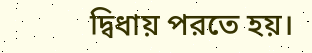দ্বিধায় পরতে হয়।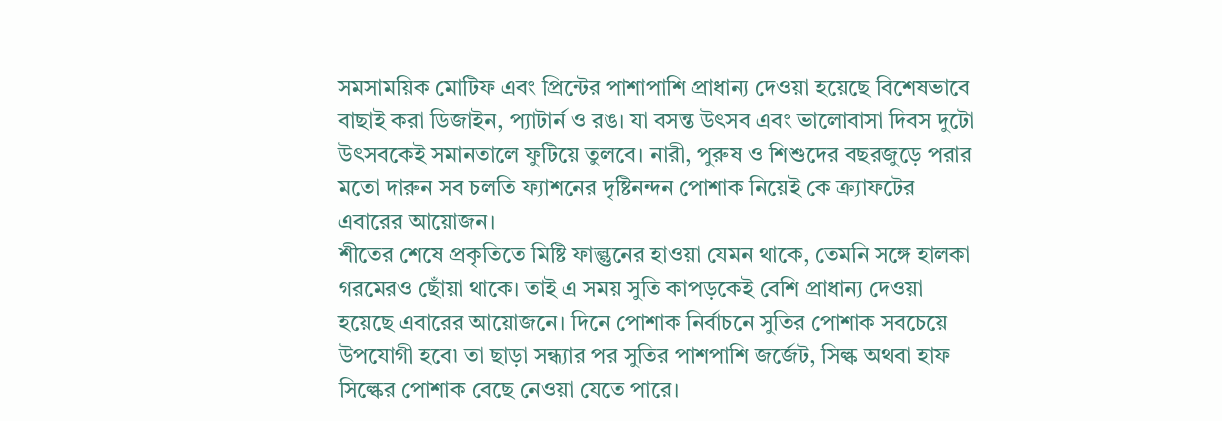সমসাময়িক মোটিফ এবং প্রিন্টের পাশাপাশি প্রাধান্য দেওয়া হয়েছে বিশেষভাবে বাছাই করা ডিজাইন, প্যাটার্ন ও রঙ। যা বসন্ত উৎসব এবং ভালোবাসা দিবস দুটো উৎসবকেই সমানতালে ফুটিয়ে তুলবে। নারী, পুরুষ ও শিশুদের বছরজুড়ে পরার মতো দারুন সব চলতি ফ্যাশনের দৃষ্টিনন্দন পোশাক নিয়েই কে ক্র্যাফটের এবারের আয়োজন।
শীতের শেষে প্রকৃতিতে মিষ্টি ফাল্গুনের হাওয়া যেমন থাকে, তেমনি সঙ্গে হালকা গরমেরও ছোঁয়া থাকে। তাই এ সময় সুতি কাপড়কেই বেশি প্রাধান্য দেওয়া হয়েছে এবারের আয়োজনে। দিনে পোশাক নির্বাচনে সুতির পোশাক সবচেয়ে উপযোগী হবে৷ তা ছাড়া সন্ধ্যার পর সুতির পাশপাশি জর্জেট, সিল্ক অথবা হাফ সিল্কের পোশাক বেছে নেওয়া যেতে পারে।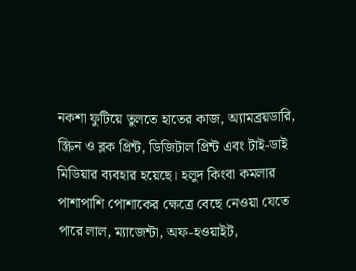নকশা ফুটিয়ে তুলতে হাতের কাজ, অ্যামব্রয়ডারি, স্ক্রিন ও ব্লক প্রিন্ট, ডিজিটাল প্রিন্ট এবং টাই-ডাই মিডিয়ার ব্যবহার হয়েছে। হলুদ কিংবা কমলার পাশাপাশি পোশাকের ক্ষেত্রে বেছে নেওয়া যেতে পারে লাল, ম্যাজেন্টা, অফ-হওয়াইট,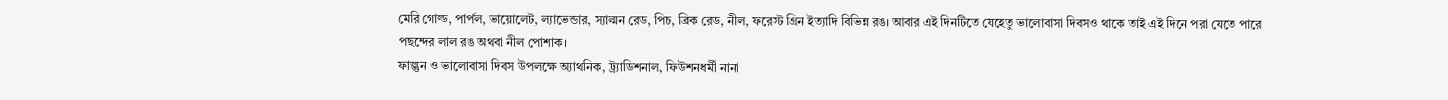মেরি গোল্ড, পার্পল, ভায়োলেট, ল্যাভেন্ডার, স্যাল্মন রেড, পিচ, ব্রিক রেড, নীল, ফরেস্ট গ্রিন ইত্যাদি বিভিন্ন রঙ। আবার এই দিনটিতে যেহেতু ভালোবাসা দিবসও থাকে তাই এই দিনে পরা যেতে পারে পছন্দের লাল রঙ অথবা নীল পোশাক।
ফাল্গুন ও ভালোবাসা দিবস উপলক্ষে অ্যাথনিক, ট্র্যাডিশনাল, ফিউশনধর্মী নানা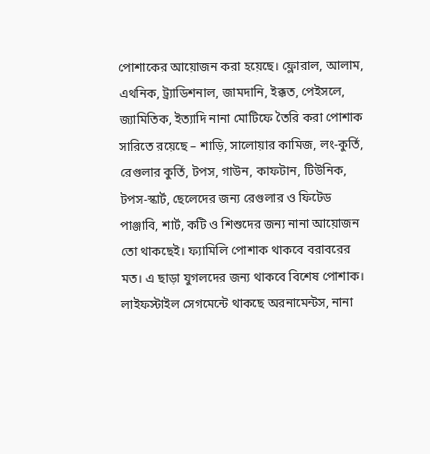পোশাকের আয়োজন করা হয়েছে। ফ্লোরাল, আলাম, এথনিক, ট্র্যাডিশনাল, জামদানি, ইক্কত, পেইসলে, জ্যামিতিক, ইত্যাদি নানা মোটিফে তৈরি করা পোশাক সারিতে রয়েছে – শাড়ি, সালোয়ার কামিজ, লং-কুর্তি, রেগুলার কুর্তি, টপস, গাউন, কাফটান, টিউনিক, টপস-স্কার্ট, ছেলেদের জন্য রেগুলার ও ফিটেড পাঞ্জাবি, শার্ট, কটি ও শিশুদের জন্য নানা আয়োজন তো থাকছেই। ফ্যামিলি পোশাক থাকবে বরাবরের মত। এ ছাড়া যুগলদের জন্য থাকবে বিশেষ পোশাক।
লাইফস্টাইল সেগমেন্টে থাকছে অরনামেন্টস, নানা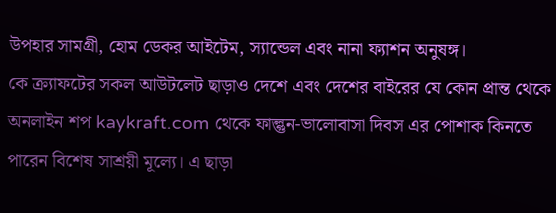উপহার সামগ্রী, হোম ডেকর আইটেম, স্যান্ডেল এবং নানা ফ্যাশন অনুষঙ্গ।
কে ক্র্যাফটের সকল আউটলেট ছাড়াও দেশে এবং দেশের বাইরের যে কোন প্রান্ত থেকে অনলাইন শপ kaykraft.com থেকে ফাল্গুন-ভালোবাসা দিবস এর পোশাক কিনতে পারেন বিশেষ সাশ্রয়ী মূল্যে। এ ছাড়া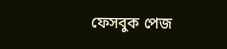ফেসবুক পেজ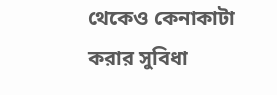থেকেও কেনাকাটা করার সুবিধা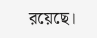রয়েছে।